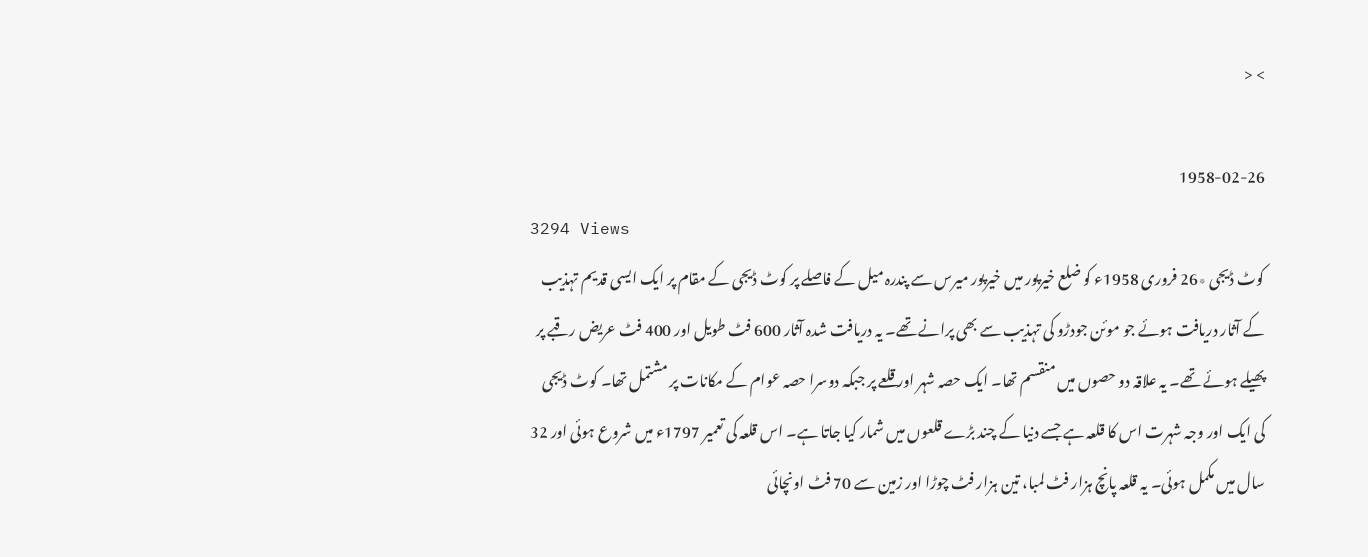> <

1958-02-26
3294 Views
کوٹ ڈیجی ٭26 فروری 1958ء کو ضلع خیرپور میں خیرپور میرس سے پندرہ میل کے فاصلے پر کوٹ ڈیجی کے مقام پر ایک ایسی قدیم تہذیب کے آثار دریافت ہوئے جو موئن جودڑو کی تہذیب سے بھی پرانے تھے۔ یہ دریافت شدہ آثار 600 فٹ طویل اور 400 فٹ عریض رقبے پر پھیلے ہوئے تھے۔ یہ علاقہ دو حصوں میں منقسم تھا۔ ایک حصہ شہر اور قلعے پر جبکہ دوسرا حصہ عوام کے مکانات پر مشتمل تھا۔ کوٹ ڈیجی کی ایک اور وجہ شہرت اس کا قلعہ ہے جسے دنیا کے چند بڑے قلعوں میں شمار کیا جاتا ہے۔ اس قلعہ کی تعمیر 1797ء میں شروع ہوئی اور 32 سال میں مکمل ہوئی۔ یہ قلعہ پانچ ہزار فٹ لمبا، تین ہزار فٹ چوڑا اور زمین سے 70 فٹ اونچائی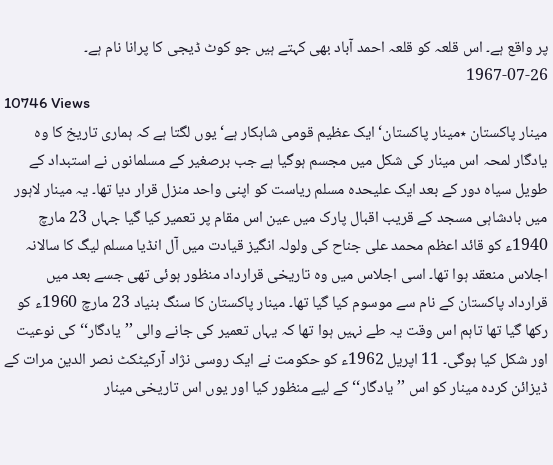پر واقع ہے۔ اس قلعہ کو قلعہ احمد آباد بھی کہتے ہیں جو کوٹ ڈیجی کا پرانا نام ہے۔
1967-07-26
10746 Views
مینار پاکستان ٭مینار پاکستان‘ ایک عظیم قومی شاہکار ہے‘ یوں لگتا ہے کہ ہماری تاریخ کا وہ یادگار لمحہ اس مینار کی شکل میں مجسم ہوگیا ہے جب برصغیر کے مسلمانوں نے استبداد کے طویل سیاہ دور کے بعد ایک علیحدہ مسلم ریاست کو اپنی واحد منزل قرار دیا تھا۔ یہ مینار لاہور میں بادشاہی مسجد کے قریب اقبال پارک میں عین اس مقام پر تعمیر کیا گیا جہاں 23 مارچ 1940ء کو قائد اعظم محمد علی جناح کی ولولہ انگیز قیادت میں آل انڈیا مسلم لیگ کا سالانہ اجلاس منعقد ہوا تھا۔ اسی اجلاس میں وہ تاریخی قرارداد منظور ہوئی تھی جسے بعد میں قرارداد پاکستان کے نام سے موسوم کیا گیا تھا۔ مینار پاکستان کا سنگ بنیاد 23 مارچ 1960ء کو رکھا گیا تھا تاہم اس وقت یہ طے نہیں ہوا تھا کہ یہاں تعمیر کی جانے والی ’’یادگار‘‘ کی نوعیت اور شکل کیا ہوگی۔ 11 اپریل 1962ء کو حکومت نے ایک روسی نژاد آرکیٹکٹ نصر الدین مرات کے ڈیزائن کردہ مینار کو اس ’’یادگار‘‘ کے لیے منظور کیا اور یوں اس تاریخی مینار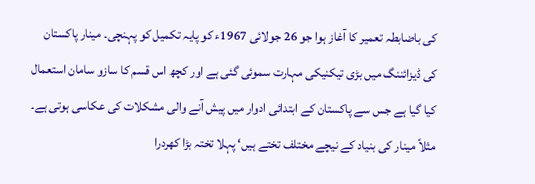کی باضابطہ تعمیر کا آغاز ہوا جو 26 جولائی 1967ء کو پایہ تکمیل کو پہنچی۔ مینار پاکستان کی ڈیزائننگ میں بڑی تیکنیکی مہارت سموئی گئی ہے اور کچھ اس قسم کا سازو سامان استعمال کیا گیا ہے جس سے پاکستان کے ابتدائی ادوار میں پیش آنے والی مشکلات کی عکاسی ہوتی ہے۔ مثلاً مینار کی بنیاد کے نیچے مختلف تختے ہیں‘ پہلا تختہ بڑا کھردرا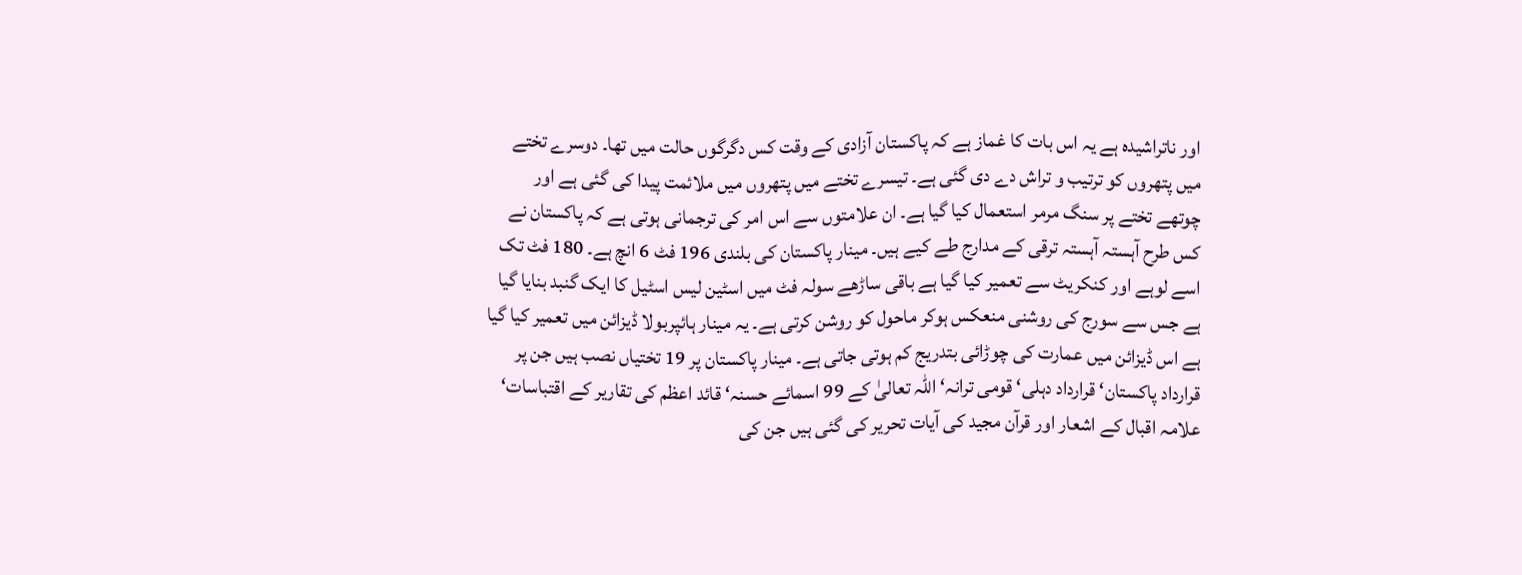اور ناتراشیدہ ہے یہ اس بات کا غماز ہے کہ پاکستان آزادی کے وقت کس دگرگوں حالت میں تھا۔ دوسرے تختے میں پتھروں کو ترتیب و تراش دے دی گئی ہے۔ تیسرے تختے میں پتھروں میں ملائمت پیدا کی گئی ہے اور چوتھے تختے پر سنگ مرمر استعمال کیا گیا ہے۔ ان علامتوں سے اس امر کی ترجمانی ہوتی ہے کہ پاکستان نے کس طرح آہستہ آہستہ ترقی کے مدارج طے کیے ہیں۔ مینار پاکستان کی بلندی 196 فٹ 6 انچ ہے۔ 180 فٹ تک اسے لوہے اور کنکریٹ سے تعمیر کیا گیا ہے باقی ساڑھے سولہ فٹ میں اسٹین لیس اسٹیل کا ایک گنبد بنایا گیا ہے جس سے سورج کی روشنی منعکس ہوکر ماحول کو روشن کرتی ہے۔ یہ مینار ہائپربولا ڈیزائن میں تعمیر کیا گیا ہے اس ڈیزائن میں عمارت کی چوڑائی بتدریج کم ہوتی جاتی ہے۔ مینار پاکستان پر 19 تختیاں نصب ہیں جن پر قرارداد پاکستان‘ قرارداد دہلی‘ قومی ترانہ‘ اللہ تعالیٰ کے 99 اسمائے حسنہ‘ قائد اعظم کی تقاریر کے اقتباسات‘ علامہ اقبال کے اشعار اور قرآن مجید کی آیات تحریر کی گئی ہیں جن کی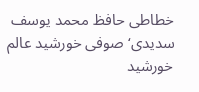خطاطی حافظ محمد یوسف سدیدی‘ صوفی خورشید عالم خورشید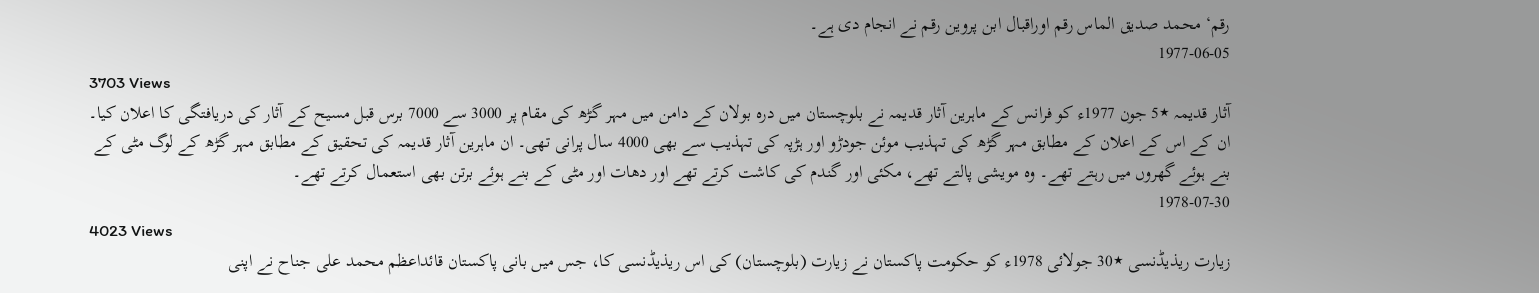رقم‘ محمد صدیق الماس رقم اوراقبال ابن پروین رقم نے انجام دی ہے۔
1977-06-05
3703 Views
آثار قدیمہ ٭5 جون 1977ء کو فرانس کے ماہرین آثار قدیمہ نے بلوچستان میں درہ بولان کے دامن میں مہر گڑھ کی مقام پر 3000 سے 7000 برس قبل مسیح کے آثار کی دریافتگی کا اعلان کیا۔ ان کے اس کے اعلان کے مطابق مہر گڑھ کی تہذیب موئن جودڑو اور ہڑپہ کی تہذیب سے بھی 4000 سال پرانی تھی۔ ان ماہرین آثار قدیمہ کی تحقیق کے مطابق مہر گڑھ کے لوگ مٹی کے بنے ہوئے گھروں میں رہتے تھے۔ وہ مویشی پالتے تھے، مکئی اور گندم کی کاشت کرتے تھے اور دھات اور مٹی کے بنے ہوئے برتن بھی استعمال کرتے تھے۔
1978-07-30
4023 Views
زیارت ریذیڈنسی ٭30 جولائی 1978ء کو حکومت پاکستان نے زیارت (بلوچستان) کی اس ریذیڈنسی کا، جس میں بانی پاکستان قائداعظم محمد علی جناح نے اپنی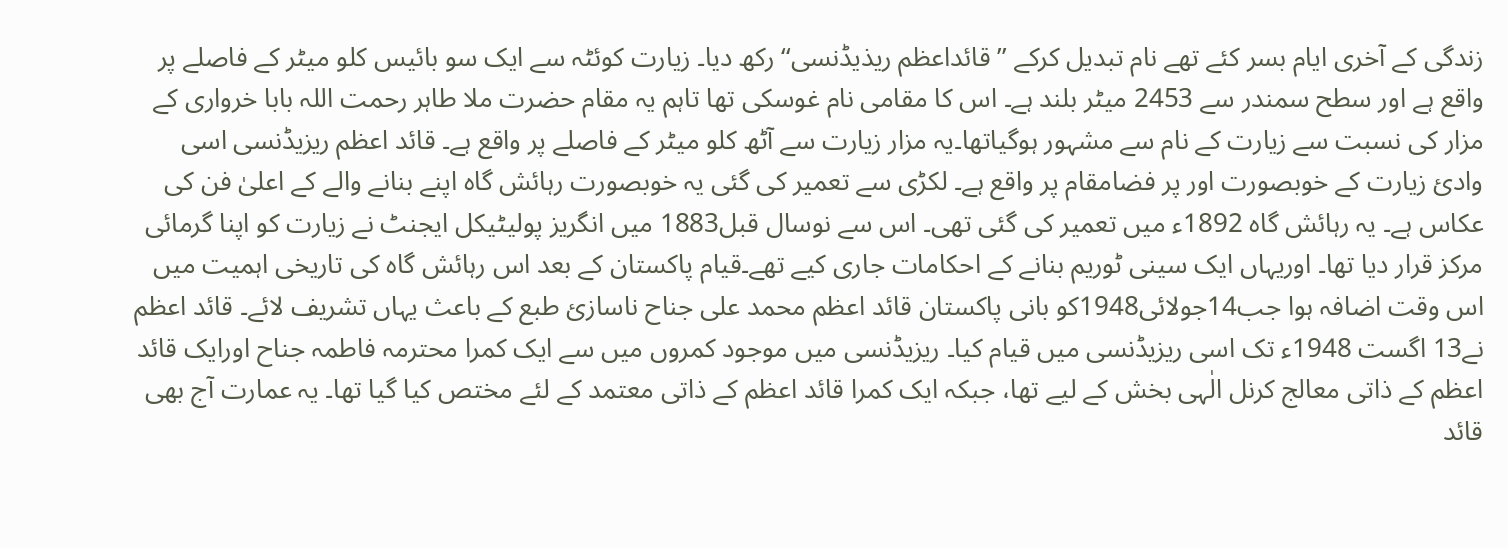زندگی کے آخری ایام بسر کئے تھے نام تبدیل کرکے ’’قائداعظم ریذیڈنسی‘‘ رکھ دیا۔ زیارت کوئٹہ سے ایک سو بائیس کلو میٹر کے فاصلے پر واقع ہے اور سطح سمندر سے 2453 میٹر بلند ہے۔ اس کا مقامی نام غوسکی تھا تاہم یہ مقام حضرت ملا طاہر رحمت اللہ بابا خرواری کے مزار کی نسبت سے زیارت کے نام سے مشہور ہوگیاتھا۔یہ مزار زیارت سے آٹھ کلو میٹر کے فاصلے پر واقع ہے۔ قائد اعظم ریزیڈنسی اسی وادئ زیارت کے خوبصورت اور پر فضامقام پر واقع ہے۔ لکڑی سے تعمیر کی گئی یہ خوبصورت رہائش گاہ اپنے بنانے والے کے اعلیٰ فن کی عکاس ہے۔ یہ رہائش گاہ 1892ء میں تعمیر کی گئی تھی۔ اس سے نوسال قبل1883 میں انگریز پولیٹیکل ایجنٹ نے زیارت کو اپنا گرمائی مرکز قرار دیا تھا۔ اوریہاں ایک سینی ٹوریم بنانے کے احکامات جاری کیے تھے۔قیام پاکستان کے بعد اس رہائش گاہ کی تاریخی اہمیت میں اس وقت اضافہ ہوا جب14جولائی1948کو بانی پاکستان قائد اعظم محمد علی جناح ناسازئ طبع کے باعث یہاں تشریف لائے۔ قائد اعظم نے13 اگست 1948ء تک اسی ریزیڈنسی میں قیام کیا۔ ریزیڈنسی میں موجود کمروں میں سے ایک کمرا محترمہ فاطمہ جناح اورایک قائد اعظم کے ذاتی معالج کرنل الٰہی بخش کے لیے تھا، جبکہ ایک کمرا قائد اعظم کے ذاتی معتمد کے لئے مختص کیا گیا تھا۔ یہ عمارت آج بھی قائد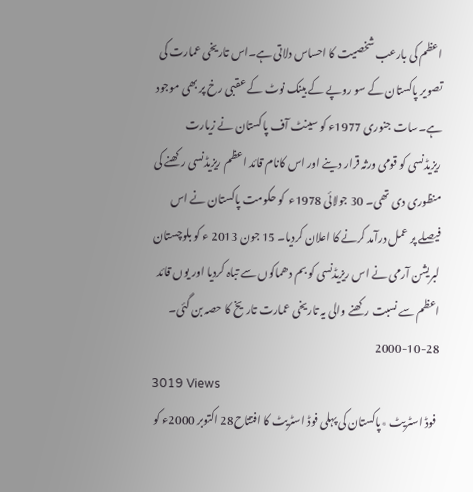اعظم کی بارعب شخصیت کا احساس دلاتی ہے۔اس تاریخی عمارت کی تصویر پاکستان کے سو روپے کے بینک نوٹ کے عقبی رخ پر بھی موجود ہے۔سات جنوری 1977ء کو سینٹ آف پاکستان نے زیارت ریزیڈنسی کو قومی ورثہ قرار دینے اور اس کانام قائد اعظم ریزیڈنسی رکھنے کی منظوری دی تھی۔ 30 جولائی 1978ء  کو حکومت پاکستان نے اس فیصلے پر عمل درآمد کرنے کا اعلان کردیا۔ 15 جون 2013 ء کو بلوچستان لبریشن آرمی نے اس ریزیڈنسی کو بم دھماکوں سے تباہ کردیا اور یوں قائد اعظم سے نسبت رکھنے والی یہ تاریخی عمارت تاریخ کا حصہ بن گئی۔
2000-10-28
3019 Views
 فوڈ اسٹریٹ ٭پاکستان کی پہلی فوڈ اسٹریٹ کا افتتاح28 اکتوبر 2000ء کو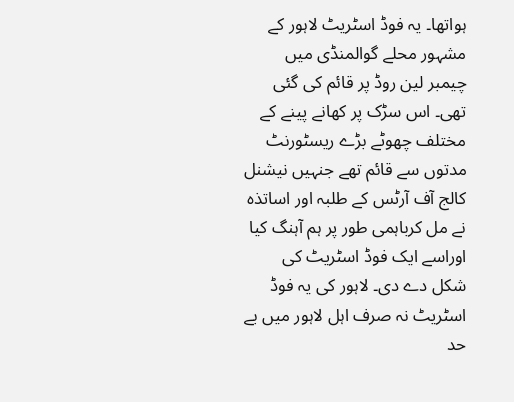ہواتھا۔ یہ فوڈ اسٹریٹ لاہور کے مشہور محلے گوالمنڈی میں چیمبر لین روڈ پر قائم کی گئی تھی۔ اس سڑک پر کھانے پینے کے مختلف چھوٹے بڑے ریسٹورنٹ مدتوں سے قائم تھے جنہیں نیشنل کالج آف آرٹس کے طلبہ اور اساتذہ نے مل کرباہمی طور پر ہم آہنگ کیا اوراسے ایک فوڈ اسٹریٹ کی شکل دے دی۔ لاہور کی یہ فوڈ اسٹریٹ نہ صرف اہل لاہور میں بے حد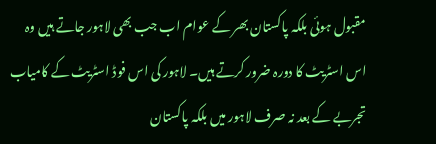مقبول ہوئی بلکہ پاکستان بھر کے عوام اب جب بھی لاہور جاتے ہیں وہ اس اسٹریٹ کا دورہ ضرور کرتے ہیں۔ لاہور کی اس فوڈ اسٹریٹ کے کامیاب تجربے کے بعد نہ صرف لاہور میں بلکہ پاکستان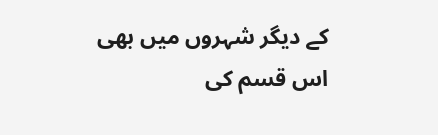کے دیگر شہروں میں بھی اس قسم کی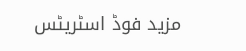مزید فوڈ اسٹریٹس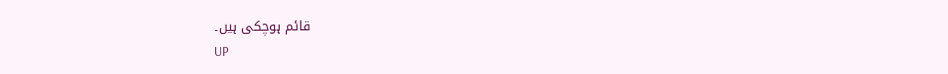قائم ہوچکی ہیں۔
UP